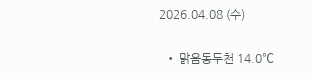2026.04.08 (수)

  • 맑음동두천 14.0℃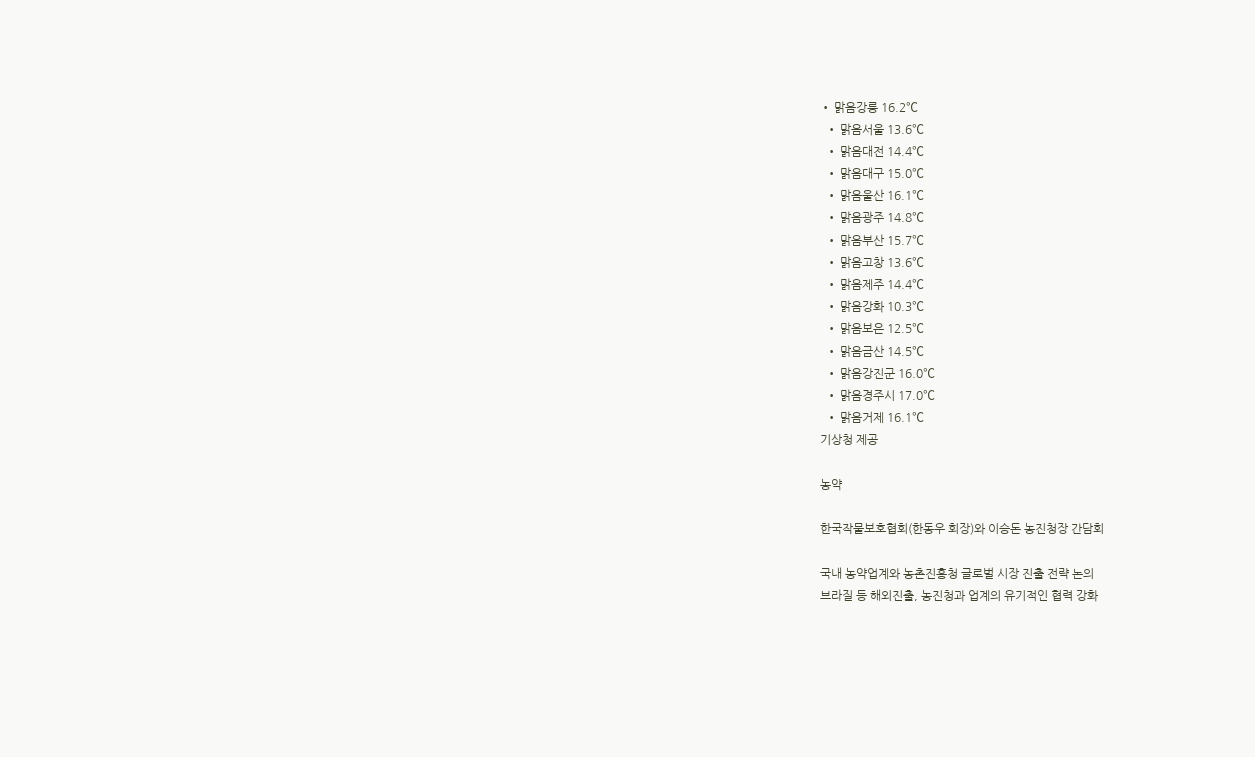• 맑음강릉 16.2℃
  • 맑음서울 13.6℃
  • 맑음대전 14.4℃
  • 맑음대구 15.0℃
  • 맑음울산 16.1℃
  • 맑음광주 14.8℃
  • 맑음부산 15.7℃
  • 맑음고창 13.6℃
  • 맑음제주 14.4℃
  • 맑음강화 10.3℃
  • 맑음보은 12.5℃
  • 맑음금산 14.5℃
  • 맑음강진군 16.0℃
  • 맑음경주시 17.0℃
  • 맑음거제 16.1℃
기상청 제공

농약

한국작물보호협회(한동우 회장)와 이승돈 농진청장 간담회

국내 농약업계와 농촌진흥청 글로벌 시장 진출 전략 논의
브라질 등 해외진출, 농진청과 업계의 유기적인 협력 강화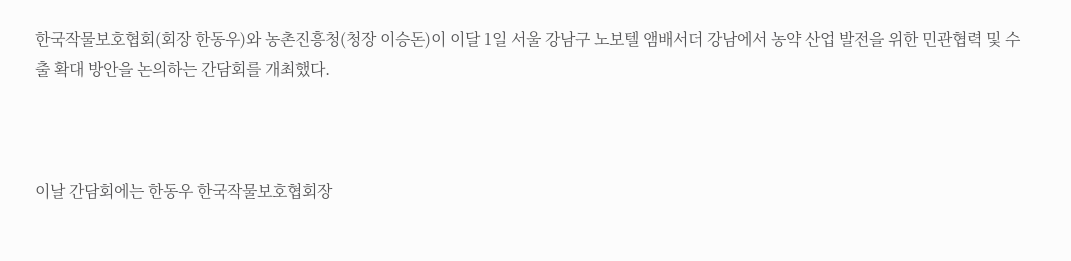한국작물보호협회(회장 한동우)와 농촌진흥청(청장 이승돈)이 이달 1일 서울 강남구 노보텔 앰배서더 강남에서 농약 산업 발전을 위한 민관협력 및 수출 확대 방안을 논의하는 간담회를 개최했다.



이날 간담회에는 한동우 한국작물보호협회장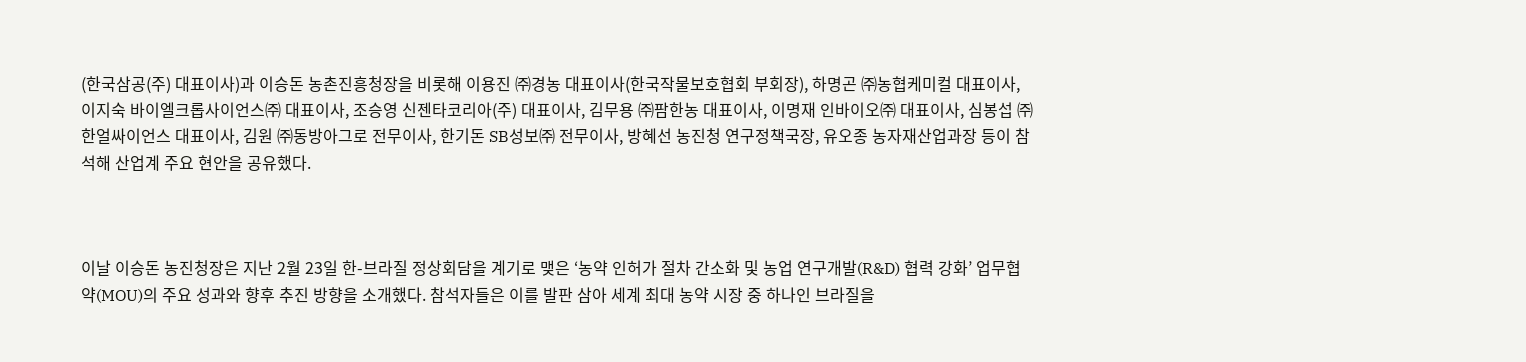(한국삼공(주) 대표이사)과 이승돈 농촌진흥청장을 비롯해 이용진 ㈜경농 대표이사(한국작물보호협회 부회장), 하명곤 ㈜농협케미컬 대표이사, 이지숙 바이엘크롭사이언스㈜ 대표이사, 조승영 신젠타코리아(주) 대표이사, 김무용 ㈜팜한농 대표이사, 이명재 인바이오㈜ 대표이사, 심봉섭 ㈜한얼싸이언스 대표이사, 김원 ㈜동방아그로 전무이사, 한기돈 SB성보㈜ 전무이사, 방혜선 농진청 연구정책국장, 유오종 농자재산업과장 등이 참석해 산업계 주요 현안을 공유했다.



이날 이승돈 농진청장은 지난 2월 23일 한-브라질 정상회담을 계기로 맺은 ‘농약 인허가 절차 간소화 및 농업 연구개발(R&D) 협력 강화’ 업무협약(MOU)의 주요 성과와 향후 추진 방향을 소개했다. 참석자들은 이를 발판 삼아 세계 최대 농약 시장 중 하나인 브라질을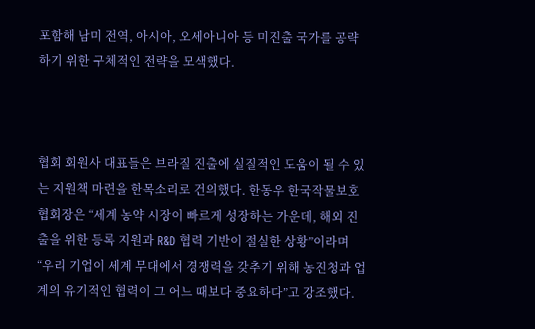포함해 남미 전역, 아시아, 오세아니아 등 미진출 국가를 공략하기 위한 구체적인 전략을 모색했다.



협회 회원사 대표들은 브라질 진출에 실질적인 도움이 될 수 있는 지원책 마련을 한목소리로 건의했다. 한동우 한국작물보호협회장은 “세계 농약 시장이 빠르게 성장하는 가운데, 해외 진출을 위한 등록 지원과 R&D 협력 기반이 절실한 상황”이라며 “우리 기업이 세계 무대에서 경쟁력을 갖추기 위해 농진청과 업계의 유기적인 협력이 그 어느 때보다 중요하다”고 강조했다.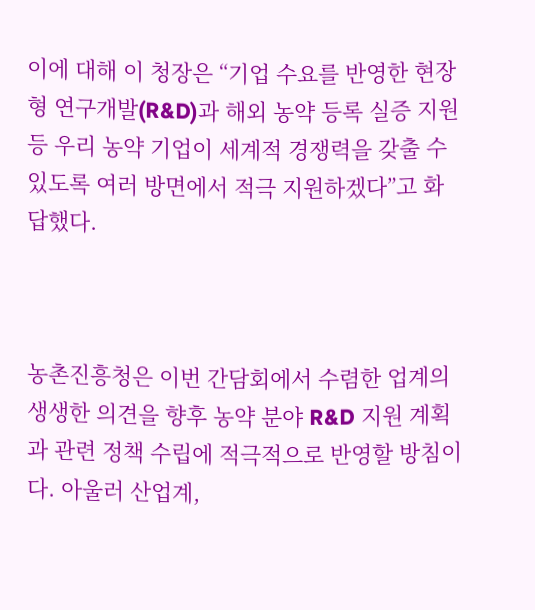이에 대해 이 청장은 “기업 수요를 반영한 현장형 연구개발(R&D)과 해외 농약 등록 실증 지원 등 우리 농약 기업이 세계적 경쟁력을 갖출 수 있도록 여러 방면에서 적극 지원하겠다”고 화답했다.



농촌진흥청은 이번 간담회에서 수렴한 업계의 생생한 의견을 향후 농약 분야 R&D 지원 계획과 관련 정책 수립에 적극적으로 반영할 방침이다. 아울러 산업계,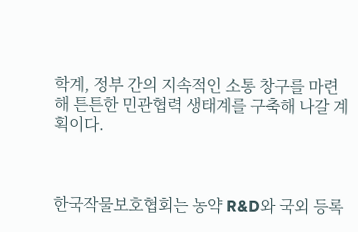학계, 정부 간의 지속적인 소통 창구를 마련해 튼튼한 민관협력 생태계를 구축해 나갈 계획이다.



한국작물보호협회는 농약 R&D와 국외 등록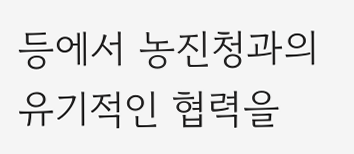등에서 농진청과의 유기적인 협력을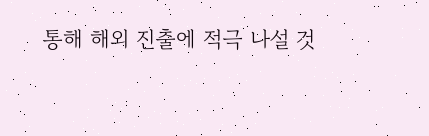통해 해외 진출에 적극 나설 것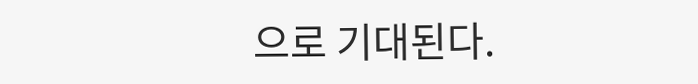으로 기대된다.